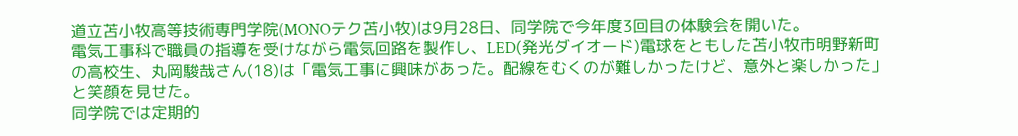道立苫小牧高等技術専門学院(MONOテク苫小牧)は9月28日、同学院で今年度3回目の体験会を開いた。
電気工事科で職員の指導を受けながら電気回路を製作し、LED(発光ダイオード)電球をともした苫小牧市明野新町の高校生、丸岡駿哉さん(18)は「電気工事に興味があった。配線をむくのが難しかったけど、意外と楽しかった」と笑顔を見せた。
同学院では定期的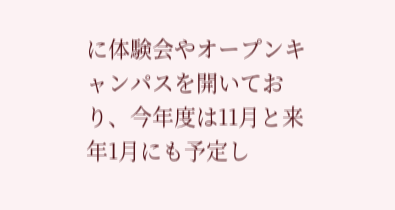に体験会やオープンキャンパスを開いており、今年度は11月と来年1月にも予定し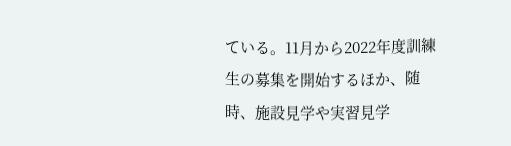ている。11月から2022年度訓練生の募集を開始するほか、随時、施設見学や実習見学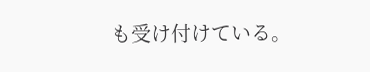も受け付けている。